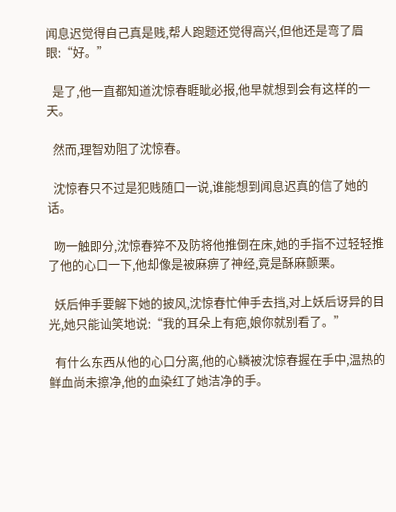闻息迟觉得自己真是贱,帮人跑题还觉得高兴,但他还是弯了眉眼:“好。”

  是了,他一直都知道沈惊春睚眦必报,他早就想到会有这样的一天。

  然而,理智劝阻了沈惊春。

  沈惊春只不过是犯贱随口一说,谁能想到闻息迟真的信了她的话。

  吻一触即分,沈惊春猝不及防将他推倒在床,她的手指不过轻轻推了他的心口一下,他却像是被麻痹了神经,竟是酥麻颤栗。

  妖后伸手要解下她的披风,沈惊春忙伸手去挡,对上妖后讶异的目光,她只能讪笑地说:“我的耳朵上有疤,娘你就别看了。”

  有什么东西从他的心口分离,他的心鳞被沈惊春握在手中,温热的鲜血尚未擦净,他的血染红了她洁净的手。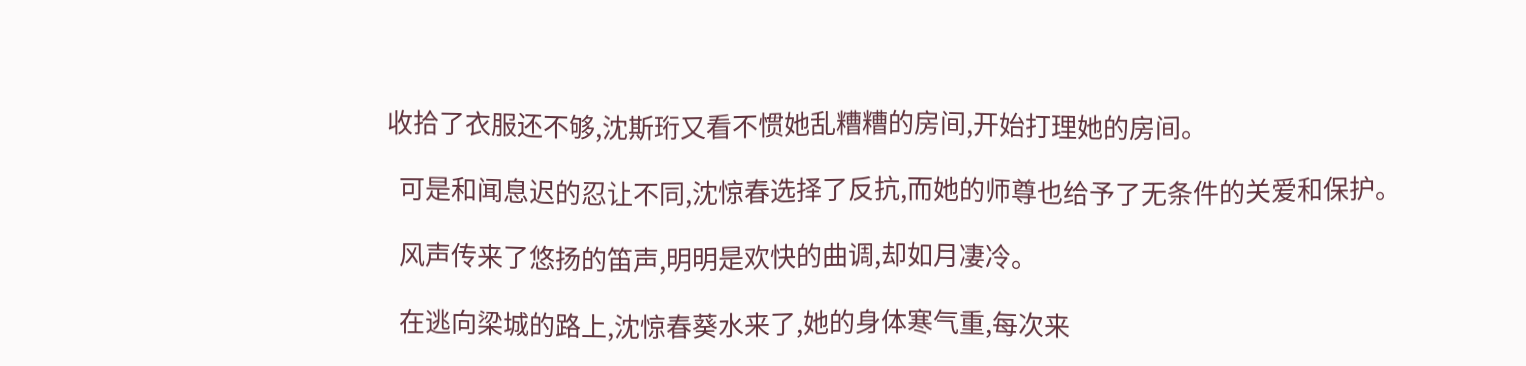收拾了衣服还不够,沈斯珩又看不惯她乱糟糟的房间,开始打理她的房间。

  可是和闻息迟的忍让不同,沈惊春选择了反抗,而她的师尊也给予了无条件的关爱和保护。

  风声传来了悠扬的笛声,明明是欢快的曲调,却如月凄冷。

  在逃向梁城的路上,沈惊春葵水来了,她的身体寒气重,每次来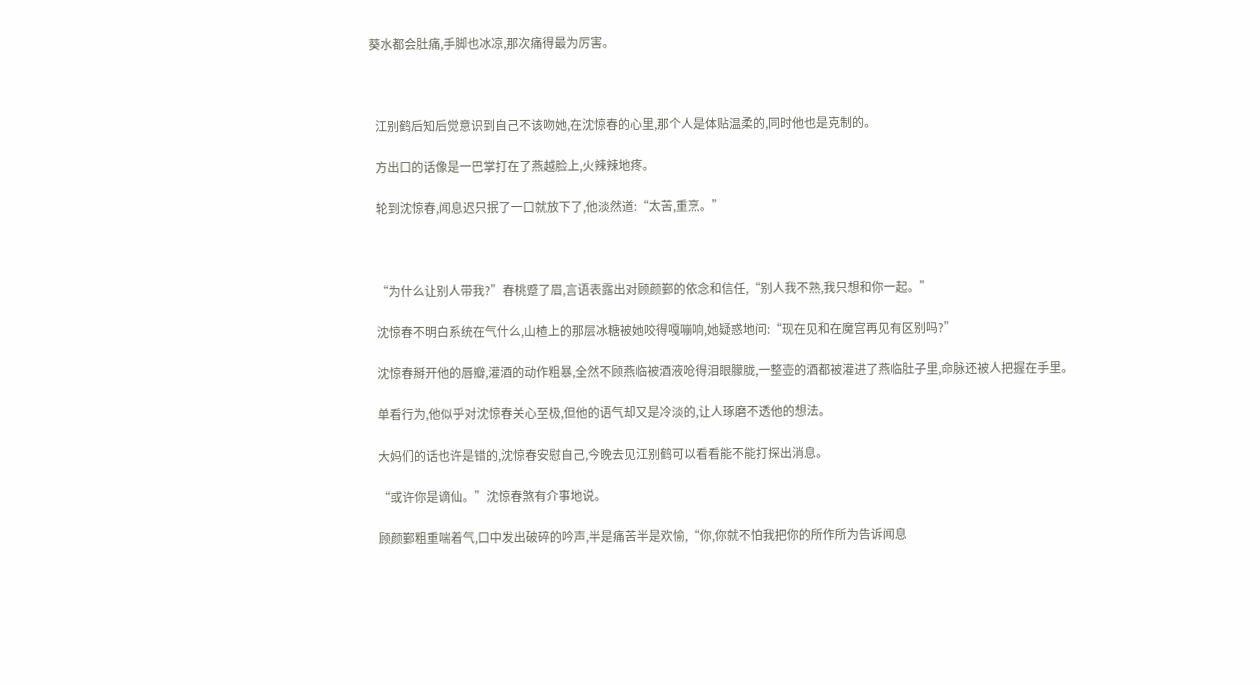葵水都会肚痛,手脚也冰凉,那次痛得最为厉害。



  江别鹤后知后觉意识到自己不该吻她,在沈惊春的心里,那个人是体贴温柔的,同时他也是克制的。

  方出口的话像是一巴掌打在了燕越脸上,火辣辣地疼。

  轮到沈惊春,闻息迟只抿了一口就放下了,他淡然道:“太苦,重烹。”



  “为什么让别人带我?”春桃蹙了眉,言语表露出对顾颜鄞的依念和信任,“别人我不熟,我只想和你一起。”

  沈惊春不明白系统在气什么,山楂上的那层冰糖被她咬得嘎嘣响,她疑惑地问:“现在见和在魔宫再见有区别吗?”

  沈惊春掰开他的唇瓣,灌酒的动作粗暴,全然不顾燕临被酒液呛得泪眼朦胧,一整壶的酒都被灌进了燕临肚子里,命脉还被人把握在手里。

  单看行为,他似乎对沈惊春关心至极,但他的语气却又是冷淡的,让人琢磨不透他的想法。

  大妈们的话也许是错的,沈惊春安慰自己,今晚去见江别鹤可以看看能不能打探出消息。

  “或许你是谪仙。”沈惊春煞有介事地说。

  顾颜鄞粗重喘着气,口中发出破碎的吟声,半是痛苦半是欢愉,“你,你就不怕我把你的所作所为告诉闻息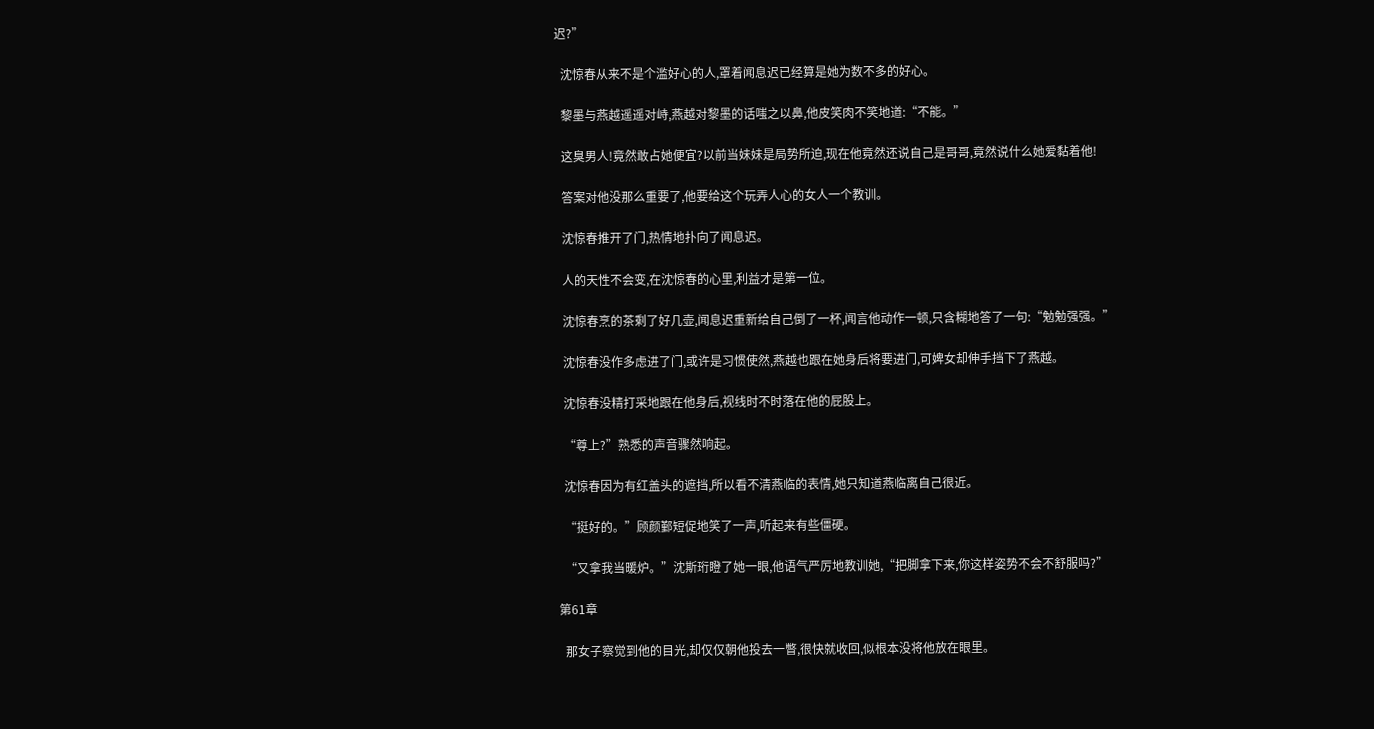迟?”

  沈惊春从来不是个滥好心的人,罩着闻息迟已经算是她为数不多的好心。

  黎墨与燕越遥遥对峙,燕越对黎墨的话嗤之以鼻,他皮笑肉不笑地道:“不能。”

  这臭男人!竟然敢占她便宜?以前当妹妹是局势所迫,现在他竟然还说自己是哥哥,竟然说什么她爱黏着他!

  答案对他没那么重要了,他要给这个玩弄人心的女人一个教训。

  沈惊春推开了门,热情地扑向了闻息迟。

  人的天性不会变,在沈惊春的心里,利益才是第一位。

  沈惊春烹的茶剩了好几壶,闻息迟重新给自己倒了一杯,闻言他动作一顿,只含糊地答了一句:“勉勉强强。”

  沈惊春没作多虑进了门,或许是习惯使然,燕越也跟在她身后将要进门,可婢女却伸手挡下了燕越。

  沈惊春没精打采地跟在他身后,视线时不时落在他的屁股上。

  “尊上?”熟悉的声音骤然响起。

  沈惊春因为有红盖头的遮挡,所以看不清燕临的表情,她只知道燕临离自己很近。

  “挺好的。”顾颜鄞短促地笑了一声,听起来有些僵硬。

  “又拿我当暖炉。”沈斯珩瞪了她一眼,他语气严厉地教训她,“把脚拿下来,你这样姿势不会不舒服吗?”

第61章

  那女子察觉到他的目光,却仅仅朝他投去一瞥,很快就收回,似根本没将他放在眼里。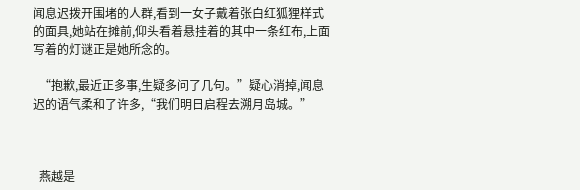闻息迟拨开围堵的人群,看到一女子戴着张白红狐狸样式的面具,她站在摊前,仰头看着悬挂着的其中一条红布,上面写着的灯谜正是她所念的。

  “抱歉,最近正多事,生疑多问了几句。”疑心消掉,闻息迟的语气柔和了许多,“我们明日启程去溯月岛城。”



  燕越是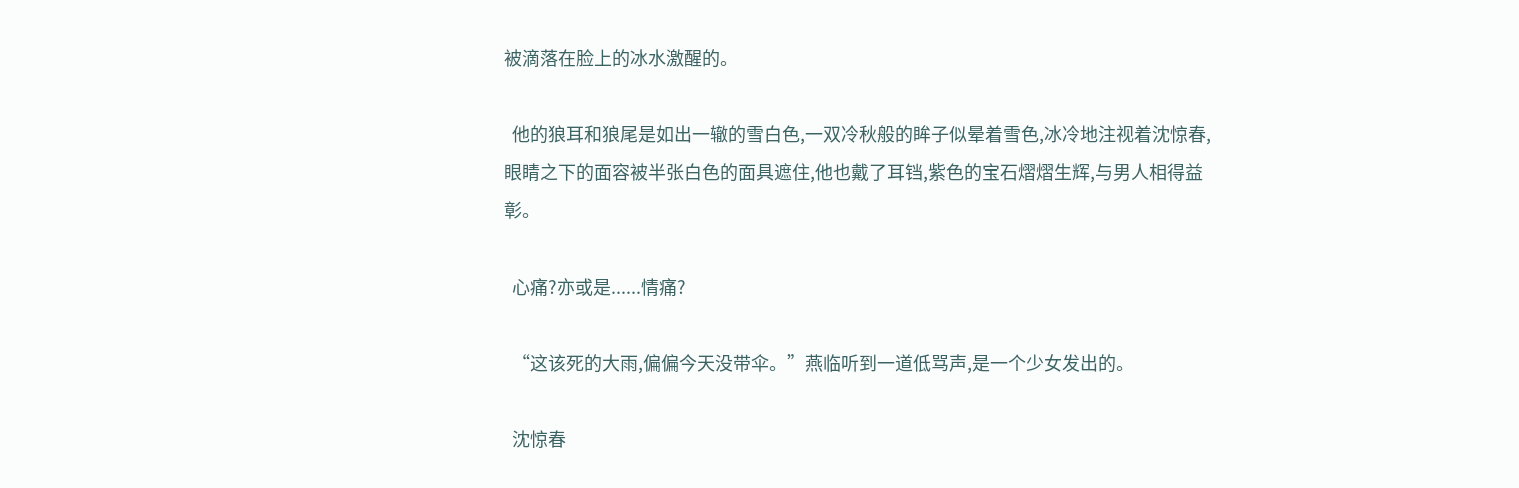被滴落在脸上的冰水激醒的。

  他的狼耳和狼尾是如出一辙的雪白色,一双冷秋般的眸子似晕着雪色,冰冷地注视着沈惊春,眼睛之下的面容被半张白色的面具遮住,他也戴了耳铛,紫色的宝石熠熠生辉,与男人相得益彰。

  心痛?亦或是......情痛?

  “这该死的大雨,偏偏今天没带伞。”燕临听到一道低骂声,是一个少女发出的。

  沈惊春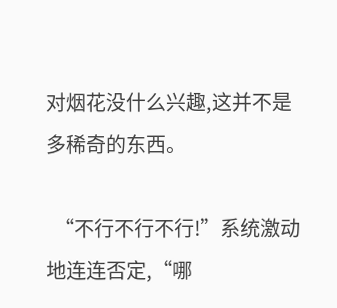对烟花没什么兴趣,这并不是多稀奇的东西。

  “不行不行不行!”系统激动地连连否定,“哪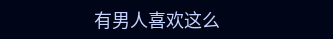有男人喜欢这么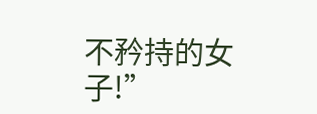不矜持的女子!”